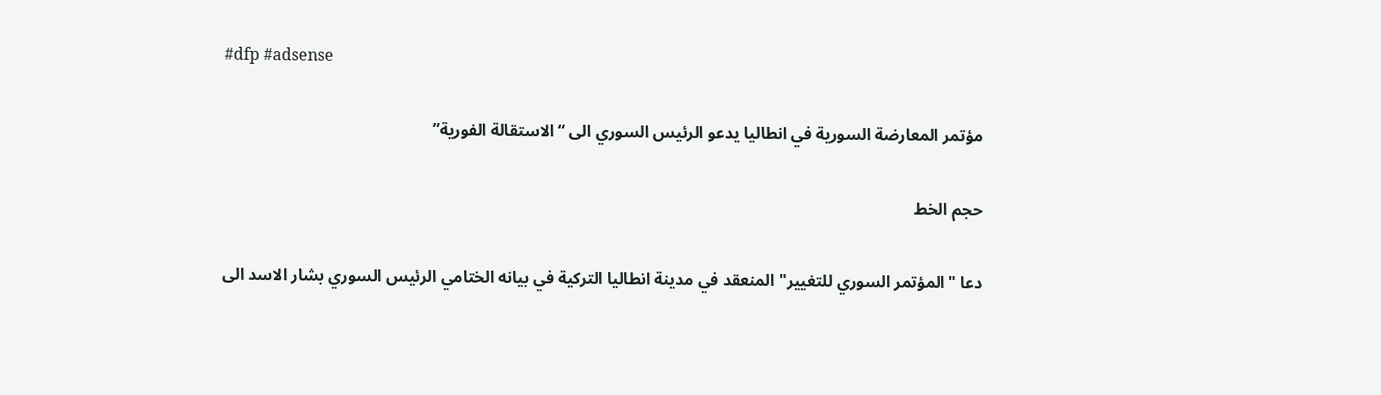#dfp #adsense

مؤتمر المعارضة السورية في انطاليا يدعو الرئيس السوري الى “الاستقالة الفورية”

حجم الخط

دعا "المؤتمر السوري للتغيير" المنعقد في مدينة انطاليا التركية في بيانه الختامي الرئيس السوري بشار الاسد الى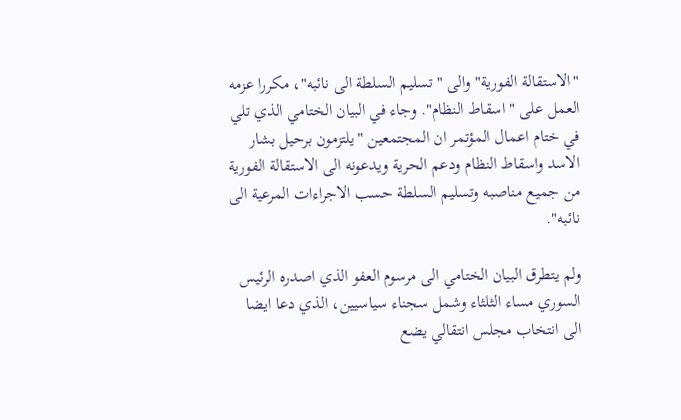"الاستقالة الفورية" والى "تسليم السلطة الى نائبه"، مكررا عزمه العمل على "اسقاط النظام". وجاء في البيان الختامي الذي تلي في ختام اعمال المؤتمر ان المجتمعين "يلتزمون برحيل بشار الاسد واسقاط النظام ودعم الحرية ويدعونه الى الاستقالة الفورية من جميع مناصبه وتسليم السلطة حسب الاجراءات المرعية الى نائبه".

ولم يتطرق البيان الختامي الى مرسوم العفو الذي اصدره الرئيس السوري مساء الثلثاء وشمل سجناء سياسيين، الذي دعا ايضا الى انتخاب مجلس انتقالي يضع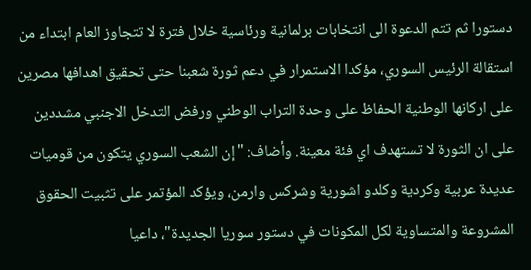دستورا ثم تتم الدعوة الى انتخابات برلمانية ورئاسية خلال فترة لا تتجاوز العام ابتداء من استقالة الرئيس السوري، مؤكدا الاستمرار في دعم ثورة شعبنا حتى تحقيق اهدافها مصرين على اركانها الوطنية الحفاظ على وحدة التراب الوطني ورفض التدخل الاجنبي مشددين على ان الثورة لا تستهدف اي فئة معينة. وأضاف: "إن الشعب السوري يتكون من قوميات عديدة عربية وكردية وكلدو اشورية وشركس وارمن، ويؤكد المؤتمر على تثبيت الحقوق المشروعة والمتساوية لكل المكونات في دستور سوريا الجديدة"، داعيا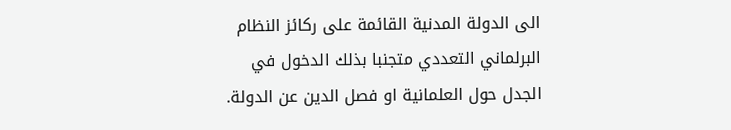الى الدولة المدنية القائمة على ركائز النظام البرلماني التعددي متجنبا بذلك الدخول في الجدل حول العلمانية او فصل الدين عن الدولة.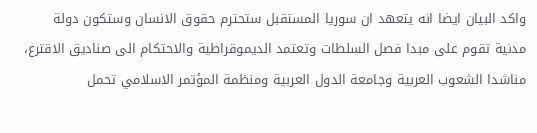واكد البيان ايضا انه يتعهد ان سوريا المستقبل ستحترم حقوق الانسان وستكون دولة مدنية تقوم على مبدا فصل السلطات وتعتمد الديموقراطية والاحتكام الى صناديق الاقترع، مناشدا الشعوب العربية وجامعة الدول العربية ومنظمة المؤتمر الاسلامي تحمل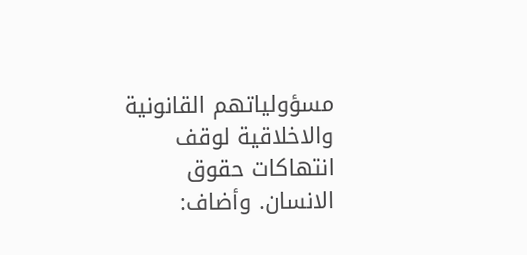مسؤولياتهم القانونية والاخلاقية لوقف انتهاكات حقوق الانسان. وأضاف: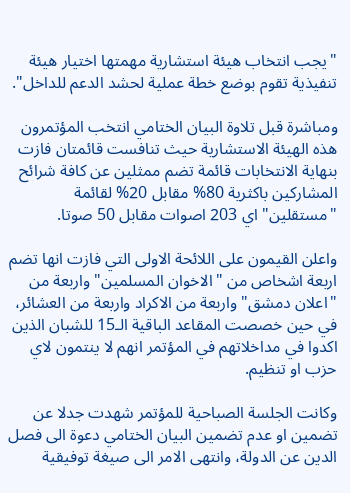"يجب انتخاب هيئة استشارية مهمتها اختيار هيئة تنفيذية تقوم بوضع خطة عملية لحشد الدعم للداخل".

ومباشرة قبل تلاوة البيان الختامي انتخب المؤتمرون هذه الهيئة الاستشارية حيث تنافست قائمتان فازت بنهاية الانتخابات قائمة تضم ممثلين عن كافة شرائح المشاركين باكثرية 80% مقابل 20% لقائمة "مستقلين" اي 203 اصوات مقابل 50 صوتا.

واعلن القيمون على اللائحة الاولى التي فازت انها تضم اربعة اشخاص من "الاخوان المسلمين" واربعة من "اعلان دمشق" واربعة من الاكراد واربعة من العشائر، في حين خصصت المقاعد الباقية الـ15 للشبان الذين اكدوا في مداخلاتهم في المؤتمر انهم لا ينتمون لاي حزب او تنظيم.

وكانت الجلسة الصباحية للمؤتمر شهدت جدلا عن تضمين او عدم تضمين البيان الختامي دعوة الى فصل الدين عن الدولة، وانتهى الامر الى صيغة توفيقية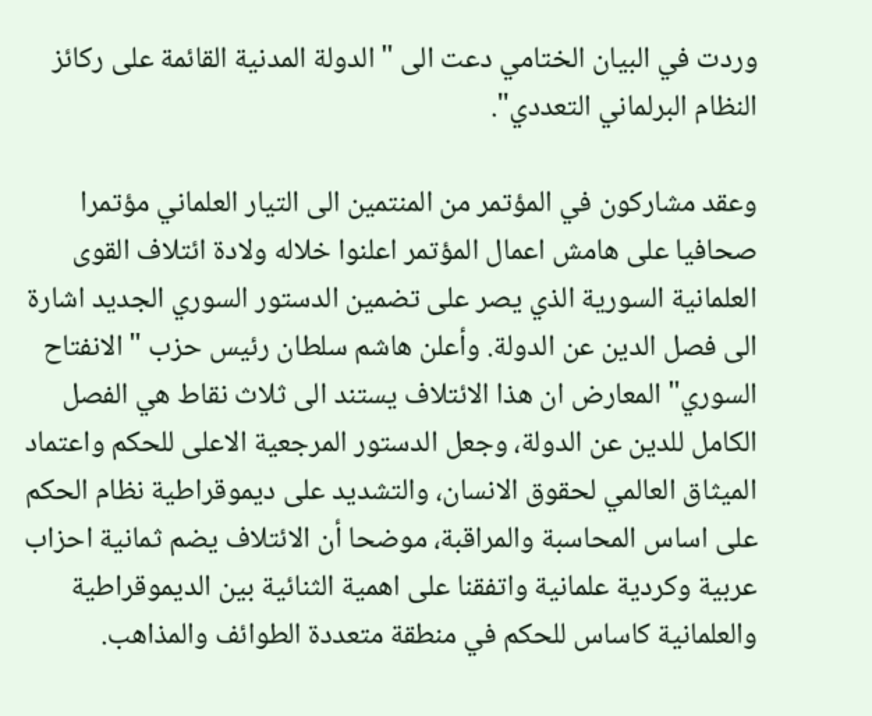وردت في البيان الختامي دعت الى "الدولة المدنية القائمة على ركائز النظام البرلماني التعددي".

وعقد مشاركون في المؤتمر من المنتمين الى التيار العلماني مؤتمرا صحافيا على هامش اعمال المؤتمر اعلنوا خلاله ولادة ائتلاف القوى العلمانية السورية الذي يصر على تضمين الدستور السوري الجديد اشارة الى فصل الدين عن الدولة. وأعلن هاشم سلطان رئيس حزب "الانفتاح السوري" المعارض ان هذا الائتلاف يستند الى ثلاث نقاط هي الفصل الكامل للدين عن الدولة، وجعل الدستور المرجعية الاعلى للحكم واعتماد الميثاق العالمي لحقوق الانسان، والتشديد على ديموقراطية نظام الحكم على اساس المحاسبة والمراقبة، موضحا أن الائتلاف يضم ثمانية احزاب عربية وكردية علمانية واتفقنا على اهمية الثنائية بين الديموقراطية والعلمانية كاساس للحكم في منطقة متعددة الطوائف والمذاهب.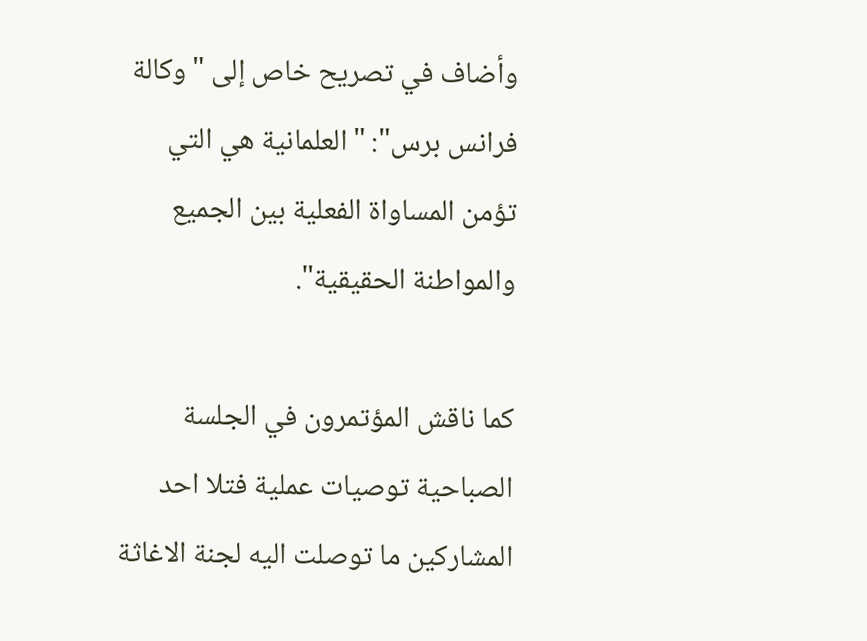وأضاف في تصريح خاص إلى "وكالة فرانس برس": "العلمانية هي التي تؤمن المساواة الفعلية بين الجميع والمواطنة الحقيقية".

كما ناقش المؤتمرون في الجلسة الصباحية توصيات عملية فتلا احد المشاركين ما توصلت اليه لجنة الاغاثة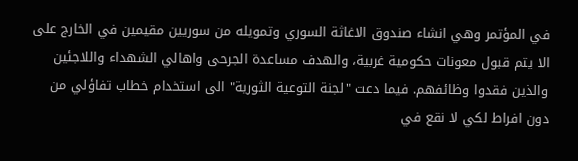في المؤتمر وهي انشاء صندوق الاغاثة السوري وتمويله من سوريين مقيمين في الخارج على الا يتم قبول معونات حكومية غربية، والهدف مساعدة الجرحى واهالي الشهداء واللاجئين والذين فقدوا وظائفهم. فيما دعت "لجنة التوعية الثورية" الى استخدام خطاب تفاؤلي من دون افراط لكي لا نقع في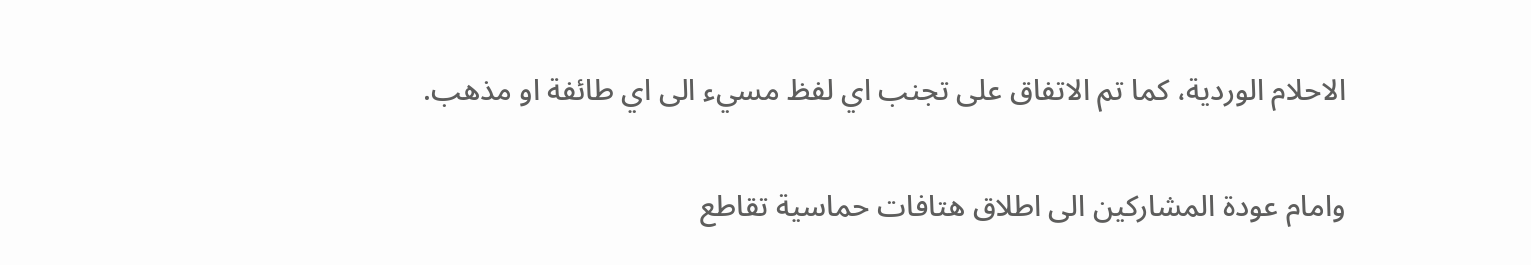الاحلام الوردية، كما تم الاتفاق على تجنب اي لفظ مسيء الى اي طائفة او مذهب.

وامام عودة المشاركين الى اطلاق هتافات حماسية تقاطع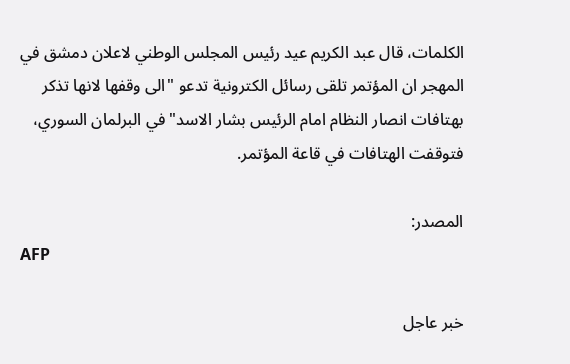الكلمات، قال عبد الكريم عيد رئيس المجلس الوطني لاعلان دمشق في المهجر ان المؤتمر تلقى رسائل الكترونية تدعو "الى وقفها لانها تذكر بهتافات انصار النظام امام الرئيس بشار الاسد" في البرلمان السوري، فتوقفت الهتافات في قاعة المؤتمر.

المصدر:
AFP

خبر عاجل